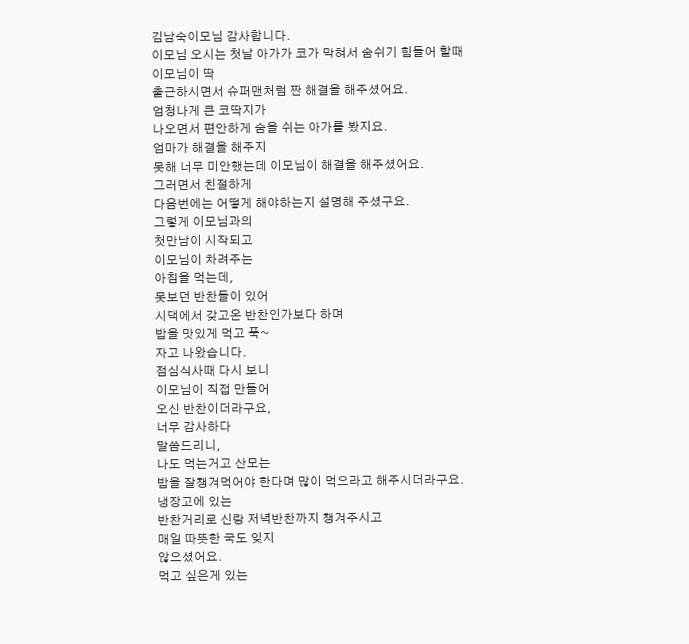김남숙이모님 감사합니다.
이모님 오시는 첫날 아가가 코가 막혀서 숨쉬기 힘들어 할때
이모님이 딱
출근하시면서 슈퍼맨처럼 짠 해결을 해주셨어요.
엄청나게 큰 코딱지가
나오면서 편안하게 숨을 쉬는 아가를 봤지요.
엄마가 해결을 해주지
못해 너무 미안했는데 이모님이 해결을 해주셨어요.
그러면서 친절하게
다음번에는 어떻게 해야하는지 설명해 주셨구요.
그렇게 이모님과의
첫만남이 시작되고
이모님이 차려주는
아침을 먹는데,
못보던 반찬들이 있어
시댁에서 갖고온 반찬인가보다 하며
밥을 맛있게 먹고 푹~
자고 나왔습니다.
점심식사때 다시 보니
이모님이 직접 만들어
오신 반찬이더라구요,
너무 감사하다
말씀드리니,
나도 먹는거고 산모는
밥을 잘챙겨먹어야 한다며 많이 먹으라고 해주시더라구요.
냉장고에 있는
반찬거리로 신랑 저녁반찬까지 챙겨주시고
매일 따뜻한 국도 잊지
않으셨어요.
먹고 싶은게 있는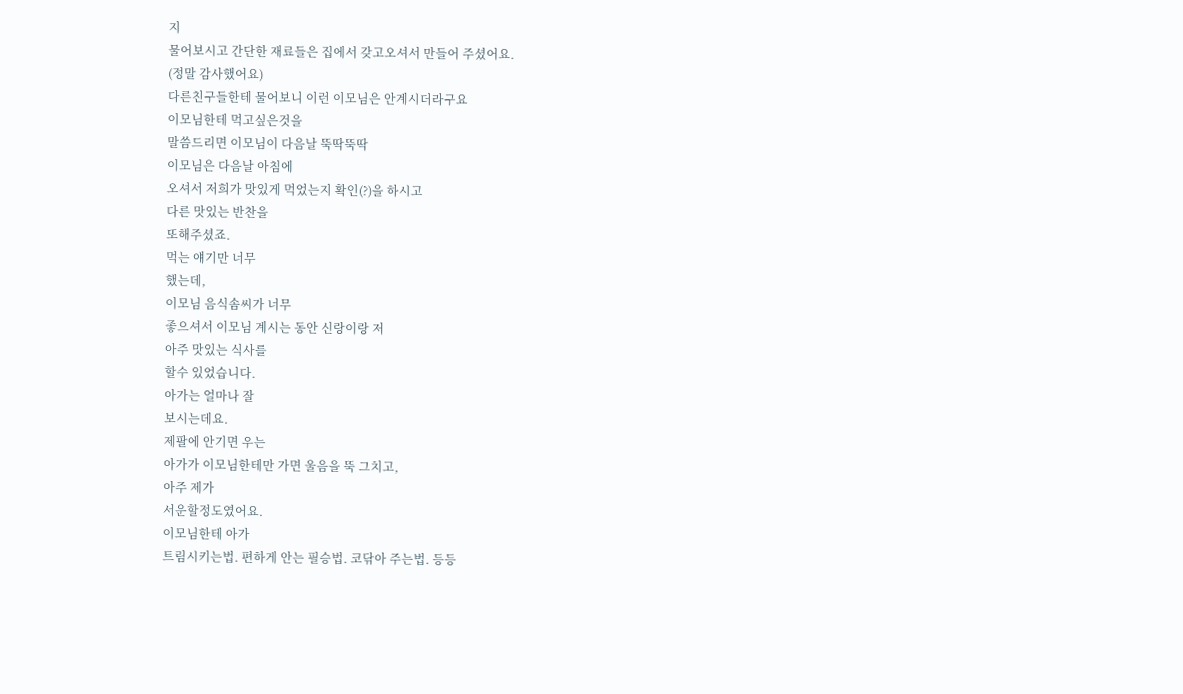지
물어보시고 간단한 재료들은 집에서 갖고오셔서 만들어 주셨어요.
(정말 감사했어요)
다른친구들한테 물어보니 이런 이모님은 안계시더라구요
이모님한테 먹고싶은것을
말씀드리면 이모님이 다음날 뚝딱뚝딱
이모님은 다음날 아침에
오셔서 저희가 맛있게 먹었는지 확인(?)을 하시고
다른 맛있는 반찬을
또해주셨죠.
먹는 얘기만 너무
했는데,
이모님 음식솜씨가 너무
좋으셔서 이모님 계시는 동안 신랑이랑 저
아주 맛있는 식사를
할수 있었습니다.
아가는 얼마나 잘
보시는데요.
제팔에 안기면 우는
아가가 이모님한테만 가면 울음을 뚝 그치고,
아주 제가
서운할정도였어요.
이모님한테 아가
트림시키는법. 편하게 안는 필승법. 코닦아 주는법. 등등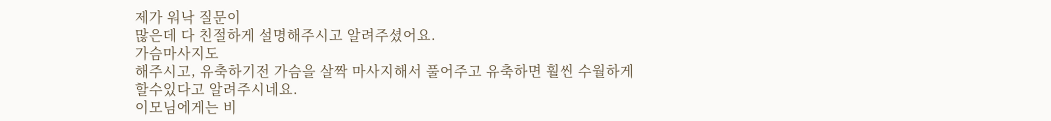제가 워낙 질문이
많은데 다 친절하게 설명해주시고 알려주셨어요.
가슴마사지도
해주시고, 유축하기전 가슴을 살짝 마사지해서 풀어주고 유축하면 훨씬 수월하게 할수있다고 알려주시네요.
이모님에게는 비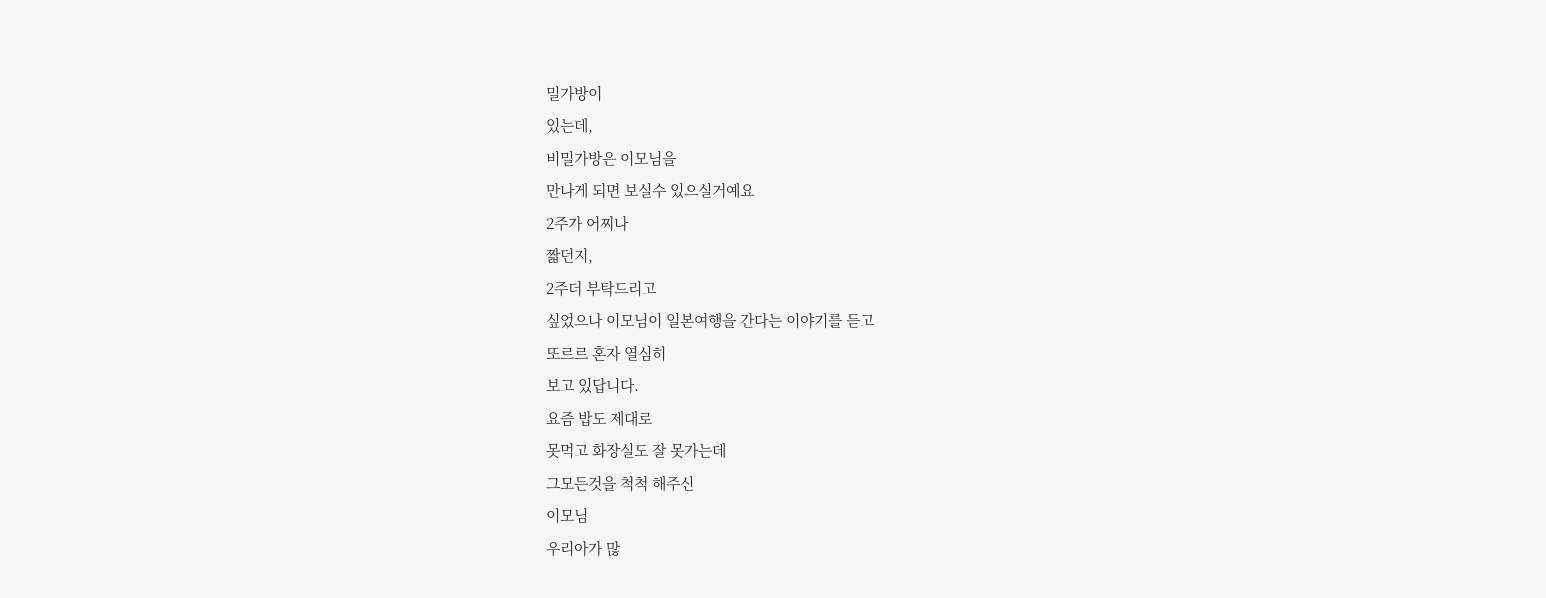밀가방이
있는데,
비밀가방은 이모님을
만나게 되면 보실수 있으실거예요
2주가 어찌나
짧던지,
2주더 부탁드리고
싶었으나 이모님이 일본여행을 간다는 이야기를 듣고
또르르 혼자 열심히
보고 있답니다.
요즘 밥도 제대로
못먹고 화장실도 잘 못가는데
그모든것을 척척 해주신
이모님
우리아가 많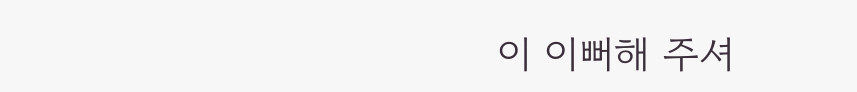이 이뻐해 주셔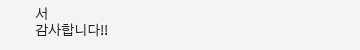서
감사합니다!!